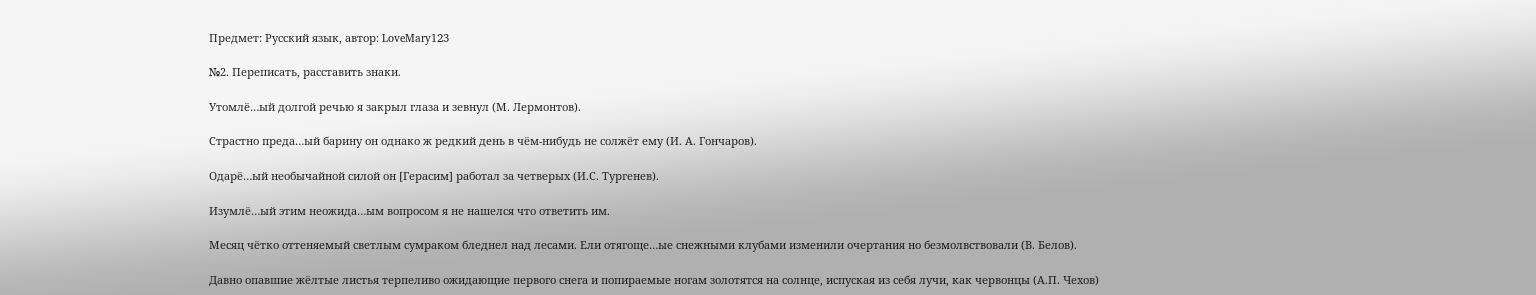Предмет: Русский язык, автор: LoveMary123

№2. Переписать, расставить знаки.

Утомлё…ый долгой речью я закрыл глаза и зевнул (М. Лермонтов).

Страстно преда…ый барину он однако ж редкий день в чём-нибудь не солжёт ему (И. А. Гончаров).

Одарё…ый необычайной силой он [Герасим] работал за четверых (И.С. Тургенев).

Изумлё…ый этим неожида…ым вопросом я не нашелся что ответить им.

Месяц чётко оттеняемый светлым сумраком бледнел над лесами. Ели отягоще…ые снежными клубами изменили очертания но безмолвствовали (В. Белов).

Давно опавшие жёлтые листья терпеливо ожидающие первого снега и попираемые ногам золотятся на солнце, испуская из себя лучи, как червонцы (А.П. Чехов)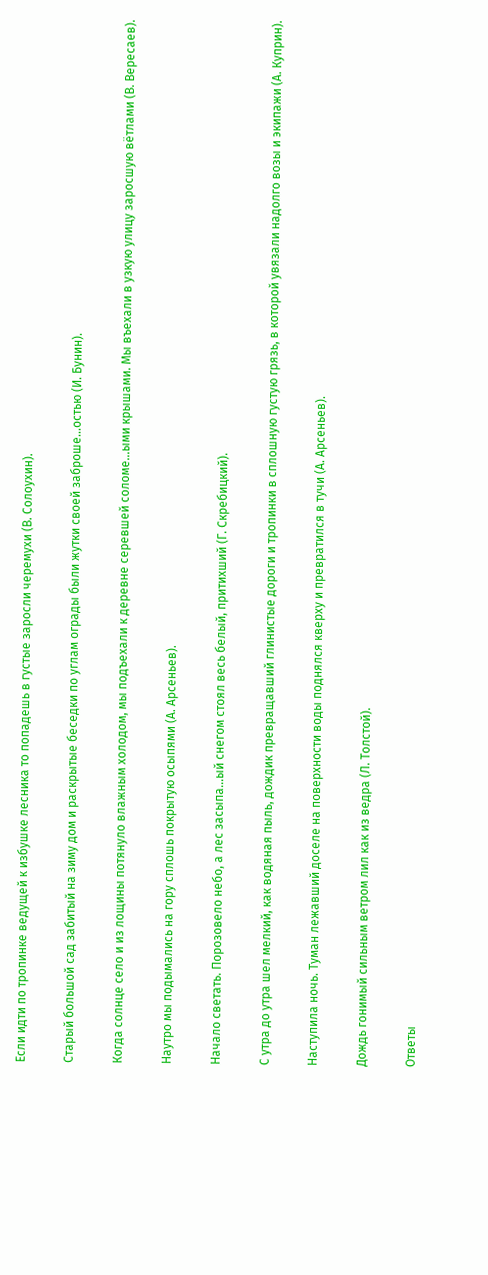Если идти по тропинке ведущей к избушке лесника то попадешь в густые заросли черемухи (В. Солоухин).

Старый большой сад забитый на зиму дом и раскрытые беседки по углам ограды были жутки своей заброше…остью (И. Бунин).

Когда солнце село и из лощины потянуло влажным холодом, мы подъехали к деревне серевшей соломе…ыми крышами. Мы въехали в узкую улицу заросшую вётлами (В. Вересаев).

Наутро мы подымались на гору сплошь покрытую осыпями (А. Арсеньев).

Начало светать. Порозовело небо, а лес засыпа…ый снегом стоял весь белый, притихший (Г. Скребицкий).

С утра до утра шел мелкий, как водяная пыль, дождик превращавший глинистые дороги и тропинки в сплошную густую грязь, в которой увязали надолго возы и экипажи (А. Куприн).

Наступила ночь. Туман лежавший доселе на поверхности воды поднялся кверху и превратился в тучи (А. Арсеньев).

Дождь гонимый сильным ветром лил как из ведра (Л. Толстой).

Ответы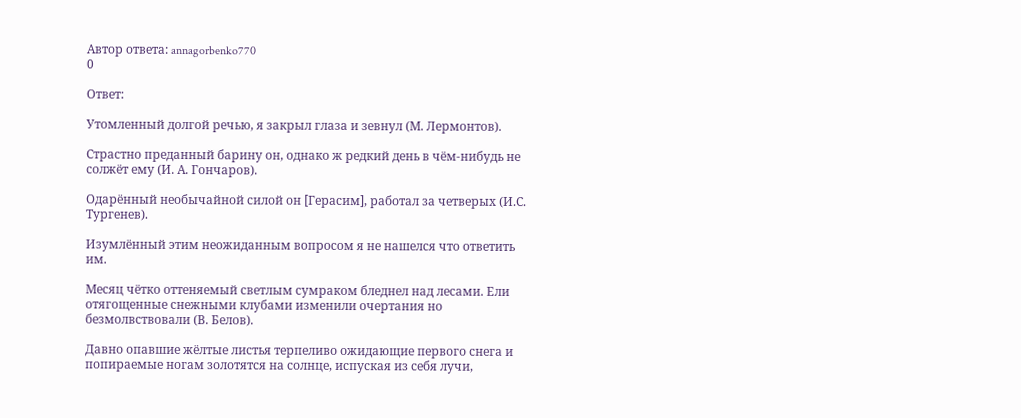Автор ответа: annagorbenko770
0

Ответ:

Утомленный долгой речью, я закрыл глаза и зевнул (М. Лермонтов).

Страстно преданный барину он, однако ж редкий день в чём-нибудь не солжёт ему (И. А. Гончаров).

Одарённый необычайной силой он [Герасим], работал за четверых (И.С. Тургенев).

Изумлённый этим неожиданным вопросом я не нашелся что ответить им.

Месяц чётко оттеняемый светлым сумраком бледнел над лесами. Ели отягощенные снежными клубами изменили очертания но безмолвствовали (В. Белов).

Давно опавшие жёлтые листья терпеливо ожидающие первого снега и попираемые ногам золотятся на солнце, испуская из себя лучи,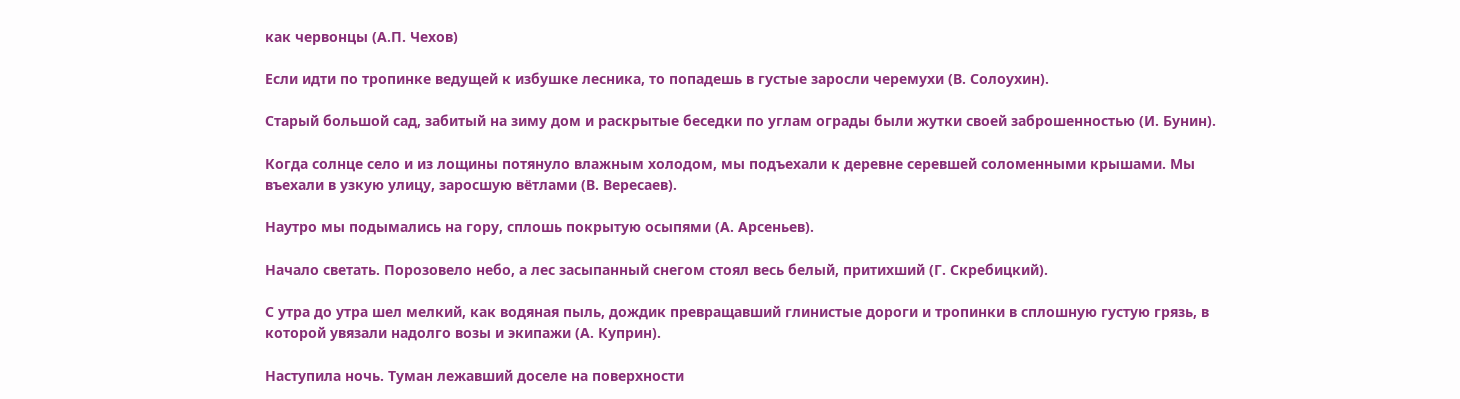как червонцы (А.П. Чехов)

Если идти по тропинке ведущей к избушке лесника, то попадешь в густые заросли черемухи (В. Солоухин).

Старый большой сад, забитый на зиму дом и раскрытые беседки по углам ограды были жутки своей заброшенностью (И. Бунин).

Когда солнце село и из лощины потянуло влажным холодом, мы подъехали к деревне серевшей соломенными крышами. Мы въехали в узкую улицу, заросшую вётлами (В. Вересаев).

Наутро мы подымались на гору, сплошь покрытую осыпями (А. Арсеньев).

Начало светать. Порозовело небо, а лес засыпанный снегом стоял весь белый, притихший (Г. Скребицкий).

С утра до утра шел мелкий, как водяная пыль, дождик превращавший глинистые дороги и тропинки в сплошную густую грязь, в которой увязали надолго возы и экипажи (А. Куприн).

Наступила ночь. Туман лежавший доселе на поверхности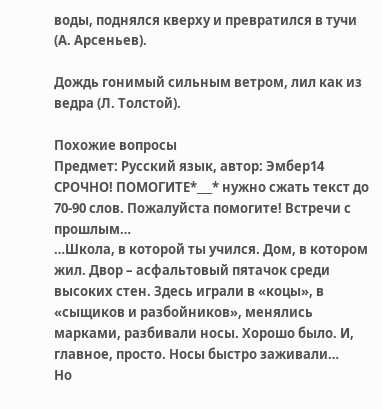воды, поднялся кверху и превратился в тучи (А. Арсеньев).

Дождь гонимый сильным ветром, лил как из ведра (Л. Толстой).

Похожие вопросы
Предмет: Русский язык, автор: Эмбер14
СРОЧНО! ПОМОГИТЕ*___* нужно сжать текст до 70-90 слов. Пожалуйста помогите! Встречи с прошлым…
…Школа, в которой ты учился. Дом, в котором жил. Двор – асфальтовый пятачок среди высоких стен. Здесь играли в «коцы», в «сыщиков и разбойников», менялись марками, разбивали носы. Хорошо было. И, главное, просто. Носы быстро заживали…
Но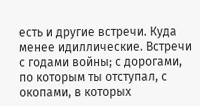есть и другие встречи. Куда менее идиллические. Встречи с годами войны; с дорогами, по которым ты отступал, с окопами, в которых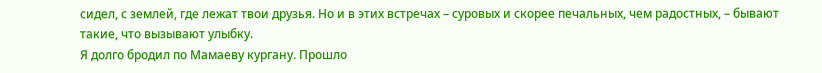сидел, с землей, где лежат твои друзья. Но и в этих встречах – суровых и скорее печальных, чем радостных, – бывают такие, что вызывают улыбку.
Я долго бродил по Мамаеву кургану. Прошло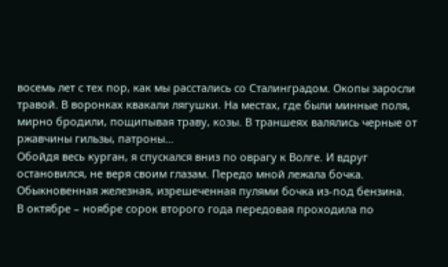восемь лет с тех пор, как мы расстались со Сталинградом. Окопы заросли травой. В воронках квакали лягушки. На местах, где были минные поля, мирно бродили, пощипывая траву, козы. В траншеях валялись черные от ржавчины гильзы, патроны…
Обойдя весь курган, я спускался вниз по оврагу к Волге. И вдруг остановился, не веря своим глазам. Передо мной лежала бочка. Обыкновенная железная, изрешеченная пулями бочка из-под бензина.
В октябре – ноябре сорок второго года передовая проходила по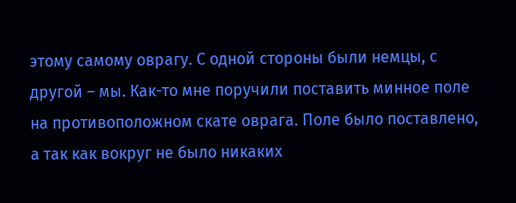этому самому оврагу. С одной стороны были немцы, с другой – мы. Как-то мне поручили поставить минное поле на противоположном скате оврага. Поле было поставлено, а так как вокруг не было никаких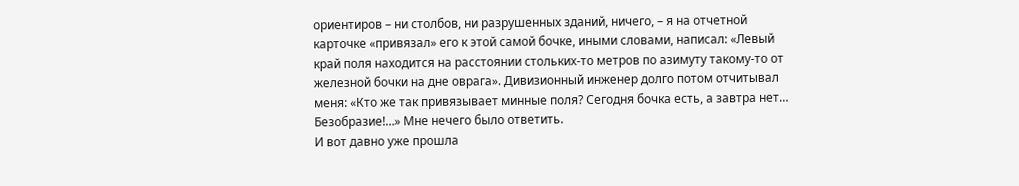ориентиров – ни столбов, ни разрушенных зданий, ничего, – я на отчетной карточке «привязал» его к этой самой бочке, иными словами, написал: «Левый край поля находится на расстоянии стольких-то метров по азимуту такому-то от железной бочки на дне оврага». Дивизионный инженер долго потом отчитывал меня: «Кто же так привязывает минные поля? Сегодня бочка есть, а завтра нет… Безобразие!…» Мне нечего было ответить.
И вот давно уже прошла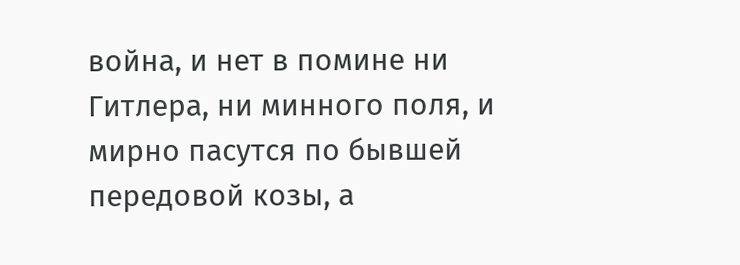война, и нет в помине ни Гитлера, ни минного поля, и мирно пасутся по бывшей передовой козы, а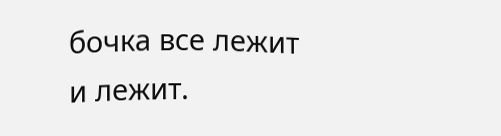бочка все лежит и лежит.